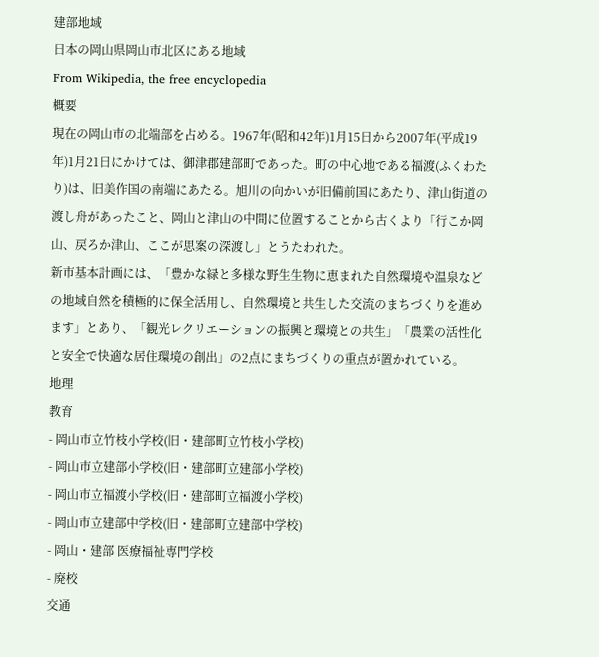建部地域
日本の岡山県岡山市北区にある地域
From Wikipedia, the free encyclopedia
概要
現在の岡山市の北端部を占める。1967年(昭和42年)1月15日から2007年(平成19年)1月21日にかけては、御津郡建部町であった。町の中心地である福渡(ふくわたり)は、旧美作国の南端にあたる。旭川の向かいが旧備前国にあたり、津山街道の渡し舟があったこと、岡山と津山の中間に位置することから古くより「行こか岡山、戻ろか津山、ここが思案の深渡し」とうたわれた。
新市基本計画には、「豊かな緑と多様な野生生物に恵まれた自然環境や温泉などの地域自然を積極的に保全活用し、自然環境と共生した交流のまちづくりを進めます」とあり、「観光レクリエーションの振興と環境との共生」「農業の活性化と安全で快適な居住環境の創出」の2点にまちづくりの重点が置かれている。
地理
教育
- 岡山市立竹枝小学校(旧・建部町立竹枝小学校)
- 岡山市立建部小学校(旧・建部町立建部小学校)
- 岡山市立福渡小学校(旧・建部町立福渡小学校)
- 岡山市立建部中学校(旧・建部町立建部中学校)
- 岡山・建部 医療福祉専門学校
- 廃校
交通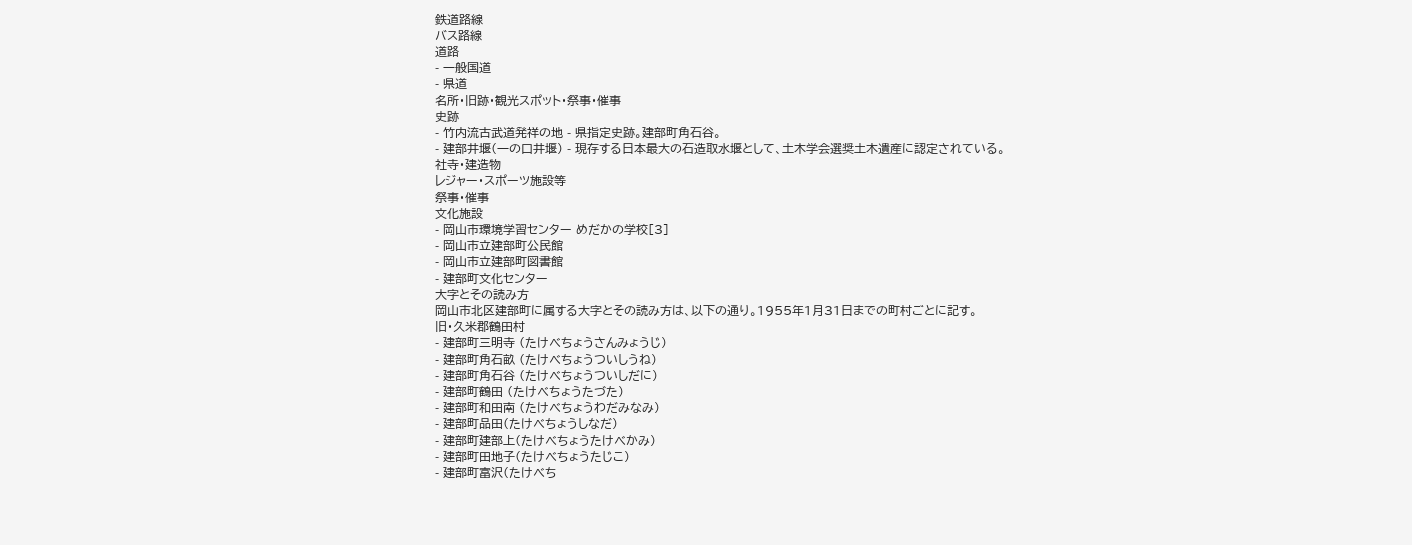鉄道路線
バス路線
道路
- 一般国道
- 県道
名所・旧跡・観光スポット・祭事・催事
史跡
- 竹内流古武道発祥の地 - 県指定史跡。建部町角石谷。
- 建部井堰(一の口井堰) - 現存する日本最大の石造取水堰として、土木学会選奨土木遺産に認定されている。
社寺・建造物
レジャー・スポーツ施設等
祭事・催事
文化施設
- 岡山市環境学習センター めだかの学校[3]
- 岡山市立建部町公民館
- 岡山市立建部町図書館
- 建部町文化センター
大字とその読み方
岡山市北区建部町に属する大字とその読み方は、以下の通り。1955年1月31日までの町村ごとに記す。
旧・久米郡鶴田村
- 建部町三明寺 (たけべちょうさんみょうじ)
- 建部町角石畝 (たけべちょうついしうね)
- 建部町角石谷 (たけべちょうついしだに)
- 建部町鶴田 (たけべちょうたづた)
- 建部町和田南 (たけべちょうわだみなみ)
- 建部町品田(たけべちょうしなだ)
- 建部町建部上(たけべちょうたけべかみ)
- 建部町田地子(たけべちょうたじこ)
- 建部町富沢(たけべち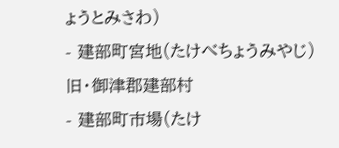ょうとみさわ)
- 建部町宮地(たけべちょうみやじ)
旧・御津郡建部村
- 建部町市場(たけ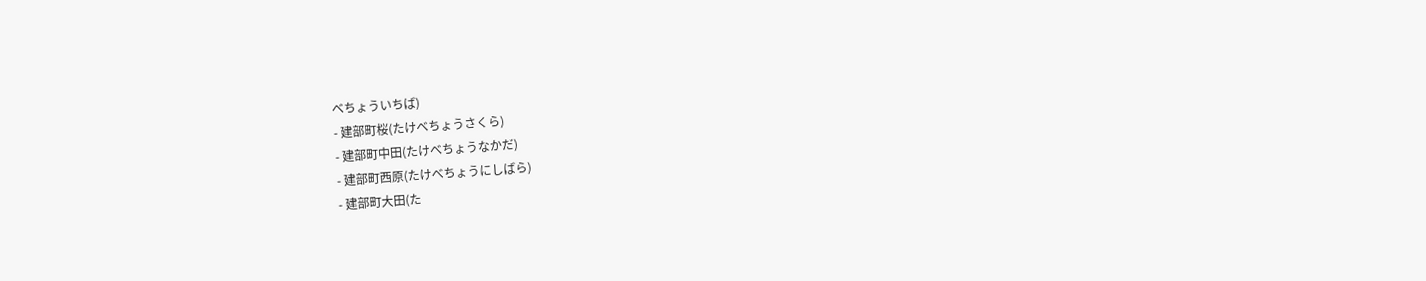べちょういちば)
- 建部町桜(たけべちょうさくら)
- 建部町中田(たけべちょうなかだ)
- 建部町西原(たけべちょうにしばら)
- 建部町大田(た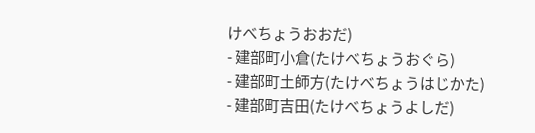けべちょうおおだ)
- 建部町小倉(たけべちょうおぐら)
- 建部町土師方(たけべちょうはじかた)
- 建部町吉田(たけべちょうよしだ)